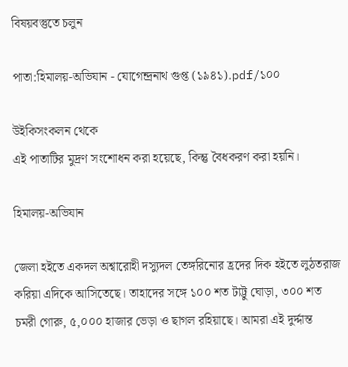বিষয়বস্তুতে চলুন

পাতা:হিমালয়-অভিযান - যোগেন্দ্রনাথ গুপ্ত (১৯৪১).pdf/১০০

উইকিসংকলন থেকে
এই পাতাটির মুদ্রণ সংশোধন করা হয়েছে, কিন্তু বৈধকরণ করা হয়নি।

হিমালয়-অভিযান

জেলা হইতে একদল অশ্বারোহী দস্যুদল তেঙ্গরিনোর হ্রদের দিক হইতে লুঠতরাজ করিয়া এদিকে আসিতেছে। তাহাদের সঙ্গে ১০০ শত টাট্টু ঘোড়া, ৩০০ শত চমরী গোরু, ৫,০০০ হাজার ভেড়া ও ছাগল রহিয়াছে। আমরা এই দুর্দ্দান্ত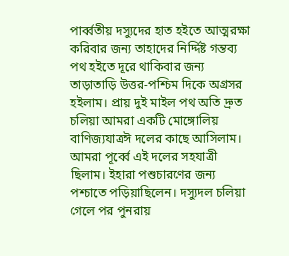পার্ব্বতীয় দস্যুদের হাত হইতে আত্মরক্ষা করিবার জন্য তাহাদের নির্দ্দিষ্ট গন্তব্য পথ হইতে দূরে থাকিবার জন্য তাড়াতাড়ি উত্তর-পশ্চিম দিকে অগ্রসর হইলাম। প্রায় দুই মাইল পথ অতি দ্রুত চলিয়া আমরা একটি মোঙ্গোলিয় বাণিজ্যযাত্রঈ দলের কাছে আসিলাম। আমরা পূর্ব্বে এই দলের সহযাত্রী ছিলাম। ইহারা পশুচারণের জন্য পশ্চাতে পড়িয়াছিলেন। দস্যুদল চলিয়া গেলে পর পুনরায়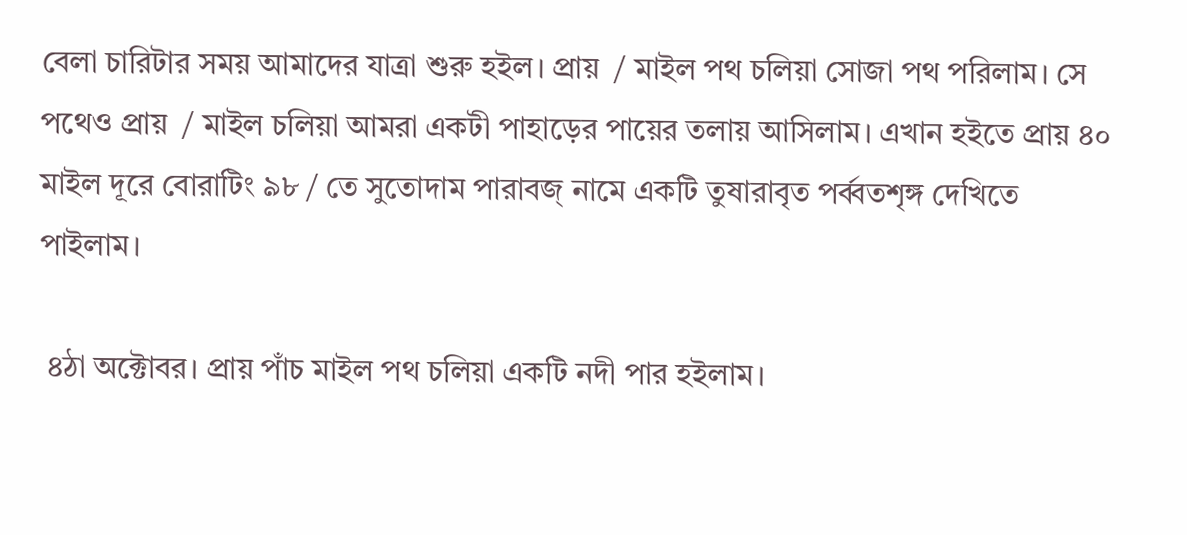বেলা চারিটার সময় আমাদের যাত্রা শুরু হইল। প্রায়  / মাইল পথ চলিয়া সোজা পথ পরিলাম। সে পথেও প্রায়  / মাইল চলিয়া আমরা একটী পাহাড়ের পায়ের তলায় আসিলাম। এখান হইতে প্রায় ৪০ মাইল দূরে বোরাটিং ৯৮ / তে সুতোদাম পারাবজ্ নামে একটি তুষারাবৃত পর্ব্বতশৃঙ্গ দেখিতে পাইলাম।

 ৪ঠা অক্টোবর। প্রায় পাঁচ মাইল পথ চলিয়া একটি নদী পার হইলাম।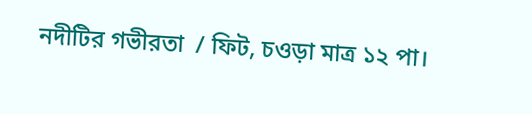নদীটির গভীরতা  / ফিট, চওড়া মাত্র ১২ পা।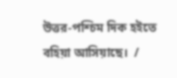উত্তর-পশ্চিম দিক হইতে বহিয়া আসিয়াছে।  /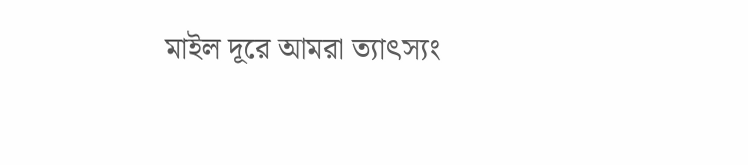মাইল দূরে আমরা ত্যাৎস্যং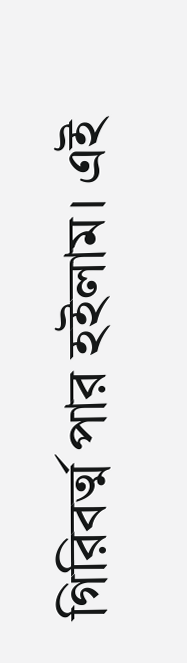গিরিবর্ত্ম পার হইলাম। এই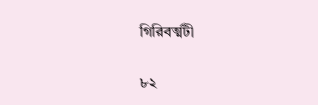গিরিবর্ত্মটী

৮২